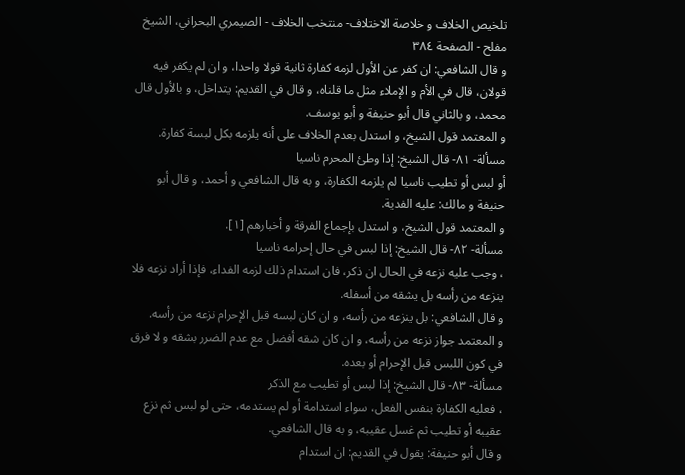تلخيص الخلاف و خلاصة الاختلاف- منتخب الخلاف - الصيمري البحراني، الشيخ مفلح - الصفحة ٣٨٤
و قال الشافعي: ان كفر عن الأول لزمه كفارة ثانية قولا واحدا، و ان لم يكفر فيه قولان، قال في الأم و الإملاء مثل ما قلناه، و قال في القديم: يتداخل، و بالأول قال محمد، و بالثاني قال أبو حنيفة و أبو يوسف.
و المعتمد قول الشيخ، و استدل بعدم الخلاف على أنه يلزمه بكل لبسة كفارة.
مسألة- ٨١- قال الشيخ: إذا وطئ المحرم ناسيا
أو لبس أو تطيب ناسيا لم يلزمه الكفارة، و به قال الشافعي و أحمد، و قال أبو حنيفة و مالك: عليه الفدية.
و المعتمد قول الشيخ، و استدل بإجماع الفرقة و أخبارهم [١].
مسألة- ٨٢- قال الشيخ: إذا لبس في حال إحرامه ناسيا
، وجب عليه نزعه في الحال ان ذكر، فان استدام ذلك لزمه الفداء، فإذا أراد نزعه فلا ينزعه من رأسه بل يشقه من أسفله.
و قال الشافعي: بل ينزعه من رأسه، و ان كان لبسه قبل الإحرام نزعه من رأسه.
و المعتمد جواز نزعه من رأسه، و ان كان شقه أفضل مع عدم الضرر بشقه و لا فرق في كون اللبس قبل الإحرام أو بعده.
مسألة- ٨٣- قال الشيخ: إذا لبس أو تطيب مع الذكر
، فعليه الكفارة بنفس الفعل، سواء استدامة أو لم يستدمه، حتى لو لبس ثم نزع عقيبه أو تطيب ثم غسل عقيبه، و به قال الشافعي.
و قال أبو حنيفة: يقول في القديم: ان استدام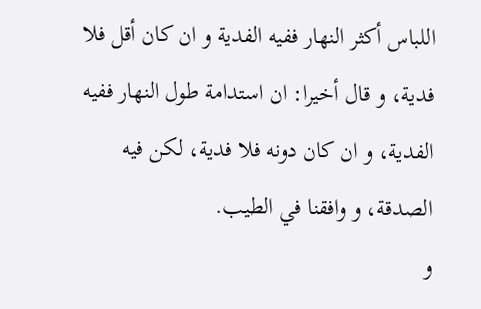اللباس أكثر النهار ففيه الفدية و ان كان أقل فلا فدية، و قال أخيرا: ان استدامة طول النهار ففيه الفدية، و ان كان دونه فلا فدية، لكن فيه الصدقة، و وافقنا في الطيب.
و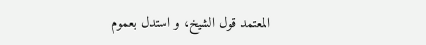المعتمد قول الشيخ، و استدل بعموم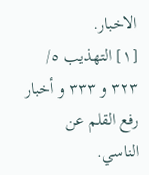الاخبار.
[١] التهذيب ٥/ ٣٢٣ و ٣٣٣ و أخبار رفع القلم عن الناسي.